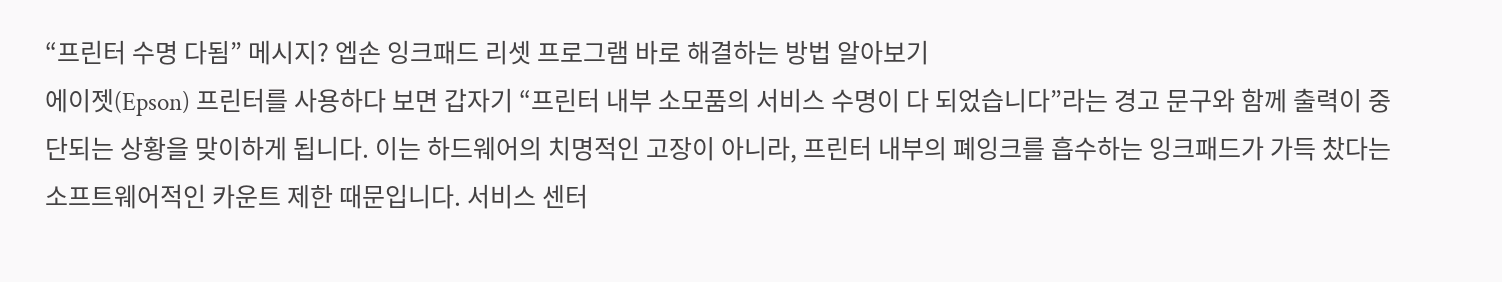“프린터 수명 다됨” 메시지? 엡손 잉크패드 리셋 프로그램 바로 해결하는 방법 알아보기
에이젯(Epson) 프린터를 사용하다 보면 갑자기 “프린터 내부 소모품의 서비스 수명이 다 되었습니다”라는 경고 문구와 함께 출력이 중단되는 상황을 맞이하게 됩니다. 이는 하드웨어의 치명적인 고장이 아니라, 프린터 내부의 폐잉크를 흡수하는 잉크패드가 가득 찼다는 소프트웨어적인 카운트 제한 때문입니다. 서비스 센터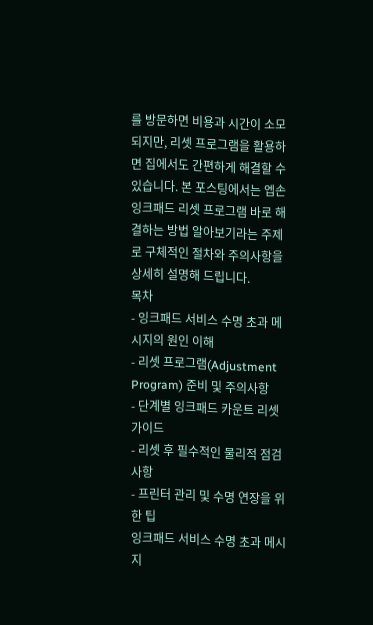를 방문하면 비용과 시간이 소모되지만, 리셋 프로그램을 활용하면 집에서도 간편하게 해결할 수 있습니다. 본 포스팅에서는 엡손 잉크패드 리셋 프로그램 바로 해결하는 방법 알아보기라는 주제로 구체적인 절차와 주의사항을 상세히 설명해 드립니다.
목차
- 잉크패드 서비스 수명 초과 메시지의 원인 이해
- 리셋 프로그램(Adjustment Program) 준비 및 주의사항
- 단계별 잉크패드 카운트 리셋 가이드
- 리셋 후 필수적인 물리적 점검 사항
- 프린터 관리 및 수명 연장을 위한 팁
잉크패드 서비스 수명 초과 메시지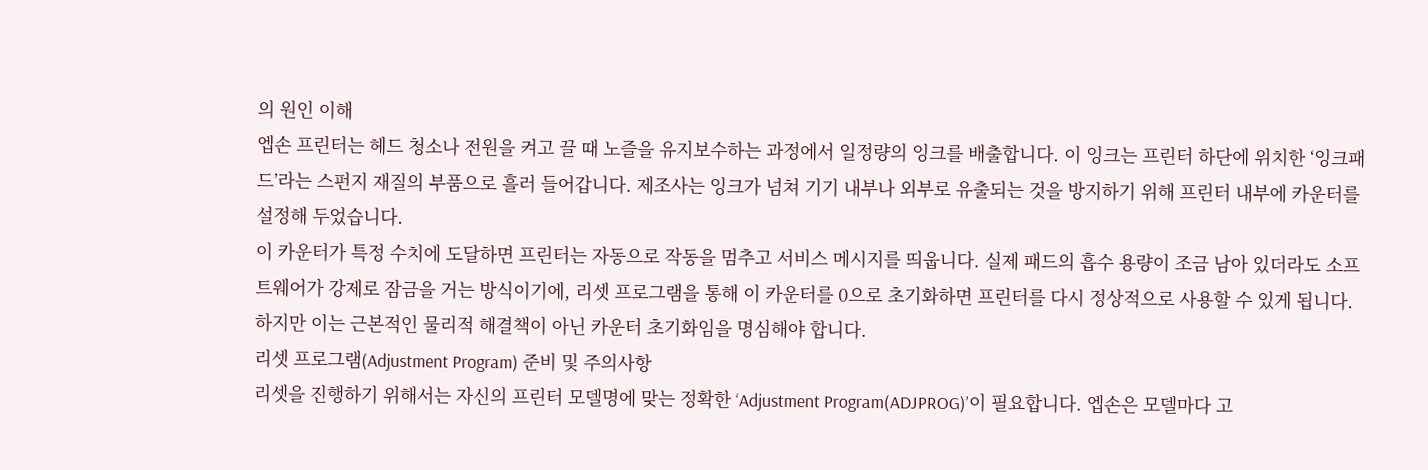의 원인 이해
엡손 프린터는 헤드 청소나 전원을 켜고 끌 때 노즐을 유지보수하는 과정에서 일정량의 잉크를 배출합니다. 이 잉크는 프린터 하단에 위치한 ‘잉크패드’라는 스펀지 재질의 부품으로 흘러 들어갑니다. 제조사는 잉크가 넘쳐 기기 내부나 외부로 유출되는 것을 방지하기 위해 프린터 내부에 카운터를 설정해 두었습니다.
이 카운터가 특정 수치에 도달하면 프린터는 자동으로 작동을 멈추고 서비스 메시지를 띄웁니다. 실제 패드의 흡수 용량이 조금 남아 있더라도 소프트웨어가 강제로 잠금을 거는 방식이기에, 리셋 프로그램을 통해 이 카운터를 0으로 초기화하면 프린터를 다시 정상적으로 사용할 수 있게 됩니다. 하지만 이는 근본적인 물리적 해결책이 아닌 카운터 초기화임을 명심해야 합니다.
리셋 프로그램(Adjustment Program) 준비 및 주의사항
리셋을 진행하기 위해서는 자신의 프린터 모델명에 맞는 정확한 ‘Adjustment Program(ADJPROG)’이 필요합니다. 엡손은 모델마다 고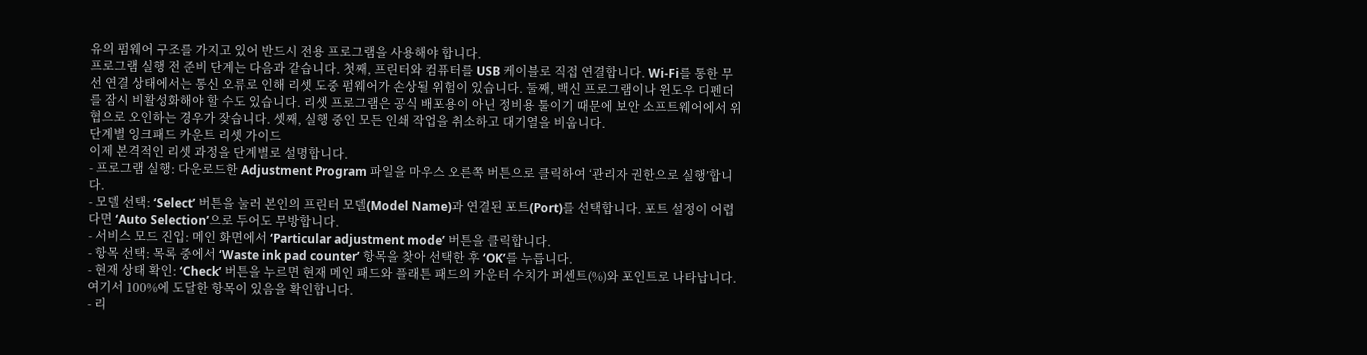유의 펌웨어 구조를 가지고 있어 반드시 전용 프로그램을 사용해야 합니다.
프로그램 실행 전 준비 단계는 다음과 같습니다. 첫째, 프린터와 컴퓨터를 USB 케이블로 직접 연결합니다. Wi-Fi를 통한 무선 연결 상태에서는 통신 오류로 인해 리셋 도중 펌웨어가 손상될 위험이 있습니다. 둘째, 백신 프로그램이나 윈도우 디펜더를 잠시 비활성화해야 할 수도 있습니다. 리셋 프로그램은 공식 배포용이 아닌 정비용 툴이기 때문에 보안 소프트웨어에서 위협으로 오인하는 경우가 잦습니다. 셋째, 실행 중인 모든 인쇄 작업을 취소하고 대기열을 비웁니다.
단계별 잉크패드 카운트 리셋 가이드
이제 본격적인 리셋 과정을 단계별로 설명합니다.
- 프로그램 실행: 다운로드한 Adjustment Program 파일을 마우스 오른쪽 버튼으로 클릭하여 ‘관리자 권한으로 실행’합니다.
- 모델 선택: ‘Select’ 버튼을 눌러 본인의 프린터 모델(Model Name)과 연결된 포트(Port)를 선택합니다. 포트 설정이 어렵다면 ‘Auto Selection’으로 두어도 무방합니다.
- 서비스 모드 진입: 메인 화면에서 ‘Particular adjustment mode’ 버튼을 클릭합니다.
- 항목 선택: 목록 중에서 ‘Waste ink pad counter’ 항목을 찾아 선택한 후 ‘OK’를 누릅니다.
- 현재 상태 확인: ‘Check’ 버튼을 누르면 현재 메인 패드와 플래튼 패드의 카운터 수치가 퍼센트(%)와 포인트로 나타납니다. 여기서 100%에 도달한 항목이 있음을 확인합니다.
- 리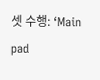셋 수행: ‘Main pad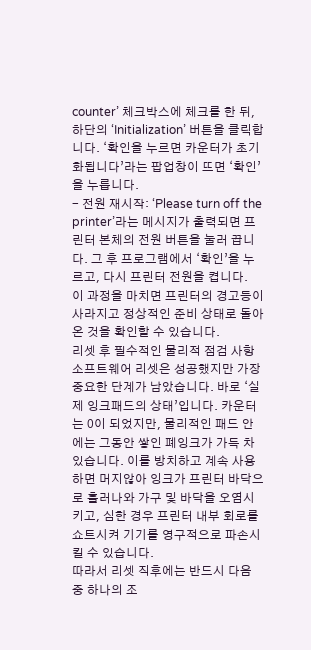counter’ 체크박스에 체크를 한 뒤, 하단의 ‘Initialization’ 버튼을 클릭합니다. ‘확인을 누르면 카운터가 초기화됩니다’라는 팝업창이 뜨면 ‘확인’을 누릅니다.
- 전원 재시작: ‘Please turn off the printer’라는 메시지가 출력되면 프린터 본체의 전원 버튼을 눌러 끕니다. 그 후 프로그램에서 ‘확인’을 누르고, 다시 프린터 전원을 켭니다.
이 과정을 마치면 프린터의 경고등이 사라지고 정상적인 준비 상태로 돌아온 것을 확인할 수 있습니다.
리셋 후 필수적인 물리적 점검 사항
소프트웨어 리셋은 성공했지만 가장 중요한 단계가 남았습니다. 바로 ‘실제 잉크패드의 상태’입니다. 카운터는 0이 되었지만, 물리적인 패드 안에는 그동안 쌓인 폐잉크가 가득 차 있습니다. 이를 방치하고 계속 사용하면 머지않아 잉크가 프린터 바닥으로 흘러나와 가구 및 바닥을 오염시키고, 심한 경우 프린터 내부 회로를 쇼트시켜 기기를 영구적으로 파손시킬 수 있습니다.
따라서 리셋 직후에는 반드시 다음 중 하나의 조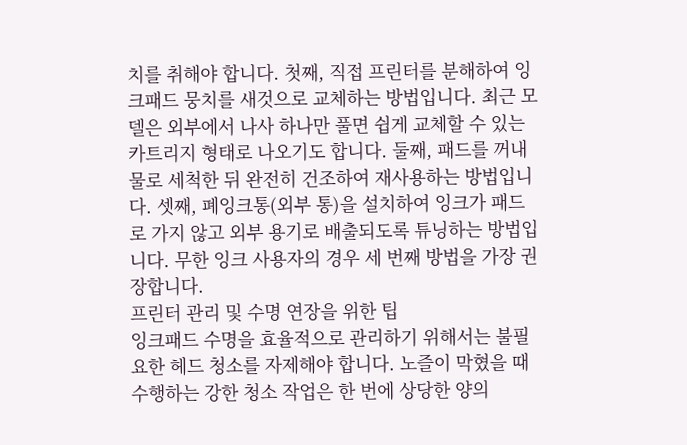치를 취해야 합니다. 첫째, 직접 프린터를 분해하여 잉크패드 뭉치를 새것으로 교체하는 방법입니다. 최근 모델은 외부에서 나사 하나만 풀면 쉽게 교체할 수 있는 카트리지 형태로 나오기도 합니다. 둘째, 패드를 꺼내 물로 세척한 뒤 완전히 건조하여 재사용하는 방법입니다. 셋째, 폐잉크통(외부 통)을 설치하여 잉크가 패드로 가지 않고 외부 용기로 배출되도록 튜닝하는 방법입니다. 무한 잉크 사용자의 경우 세 번째 방법을 가장 권장합니다.
프린터 관리 및 수명 연장을 위한 팁
잉크패드 수명을 효율적으로 관리하기 위해서는 불필요한 헤드 청소를 자제해야 합니다. 노즐이 막혔을 때 수행하는 강한 청소 작업은 한 번에 상당한 양의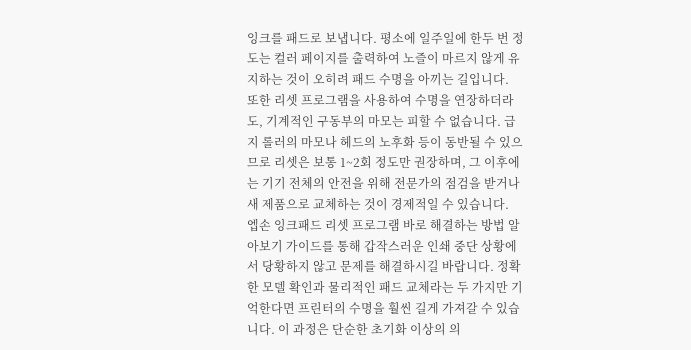잉크를 패드로 보냅니다. 평소에 일주일에 한두 번 정도는 컬러 페이지를 출력하여 노즐이 마르지 않게 유지하는 것이 오히려 패드 수명을 아끼는 길입니다.
또한 리셋 프로그램을 사용하여 수명을 연장하더라도, 기계적인 구동부의 마모는 피할 수 없습니다. 급지 롤러의 마모나 헤드의 노후화 등이 동반될 수 있으므로 리셋은 보통 1~2회 정도만 권장하며, 그 이후에는 기기 전체의 안전을 위해 전문가의 점검을 받거나 새 제품으로 교체하는 것이 경제적일 수 있습니다.
엡손 잉크패드 리셋 프로그램 바로 해결하는 방법 알아보기 가이드를 통해 갑작스러운 인쇄 중단 상황에서 당황하지 않고 문제를 해결하시길 바랍니다. 정확한 모델 확인과 물리적인 패드 교체라는 두 가지만 기억한다면 프린터의 수명을 훨씬 길게 가져갈 수 있습니다. 이 과정은 단순한 초기화 이상의 의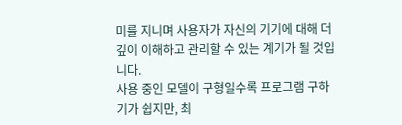미를 지니며 사용자가 자신의 기기에 대해 더 깊이 이해하고 관리할 수 있는 계기가 될 것입니다.
사용 중인 모델이 구형일수록 프로그램 구하기가 쉽지만, 최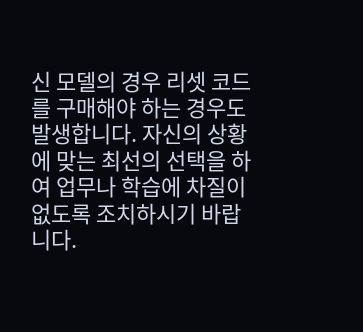신 모델의 경우 리셋 코드를 구매해야 하는 경우도 발생합니다. 자신의 상황에 맞는 최선의 선택을 하여 업무나 학습에 차질이 없도록 조치하시기 바랍니다.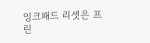잉크패드 리셋은 프린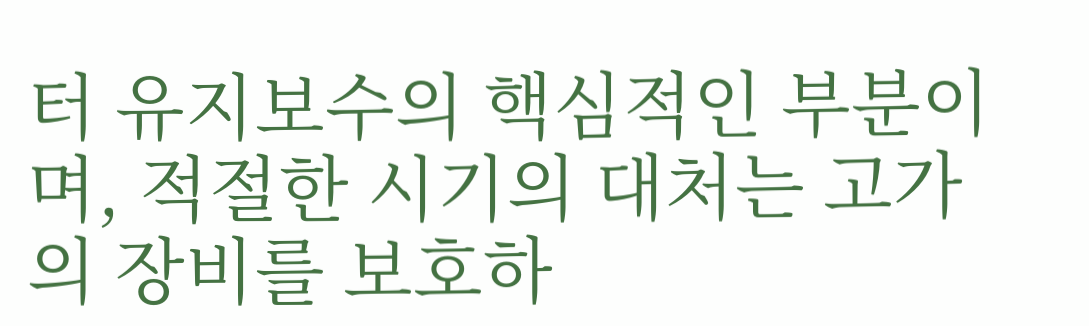터 유지보수의 핵심적인 부분이며, 적절한 시기의 대처는 고가의 장비를 보호하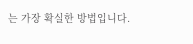는 가장 확실한 방법입니다.